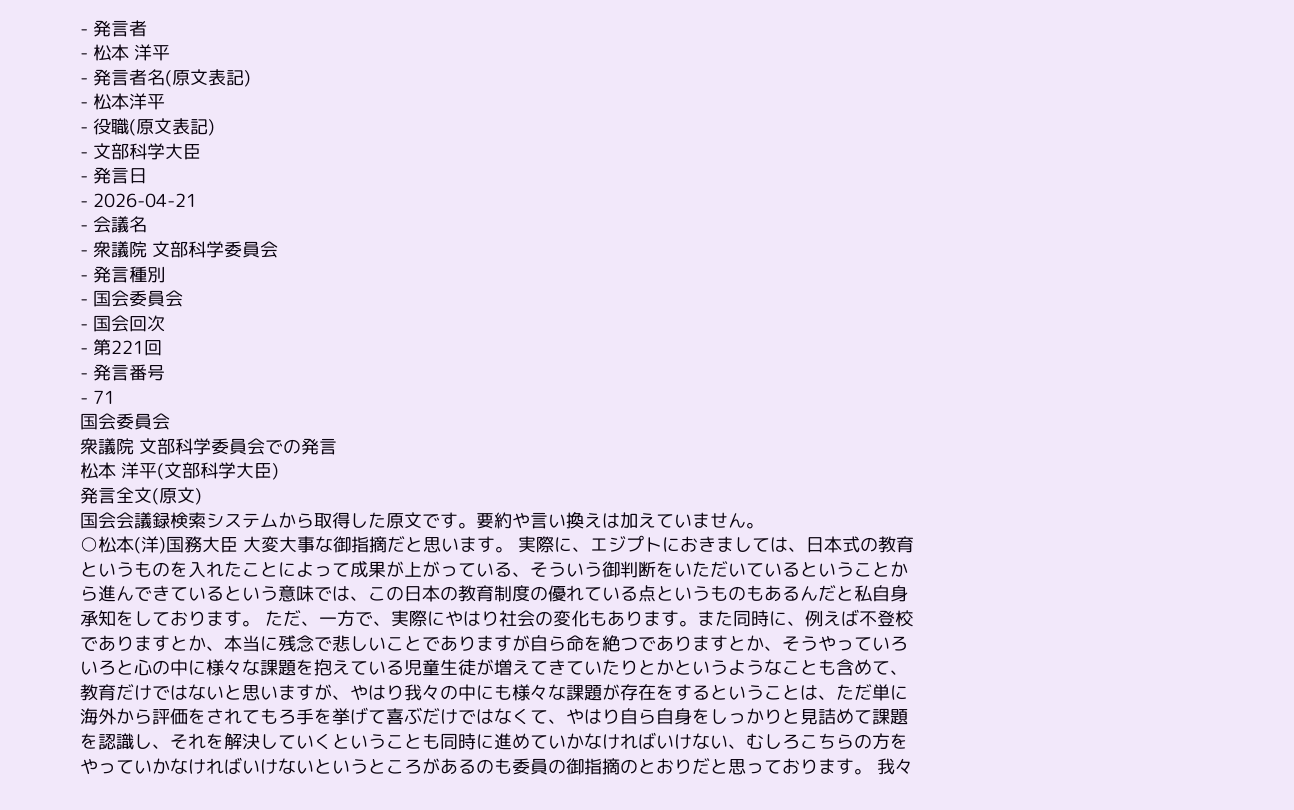- 発言者
- 松本 洋平
- 発言者名(原文表記)
- 松本洋平
- 役職(原文表記)
- 文部科学大臣
- 発言日
- 2026-04-21
- 会議名
- 衆議院 文部科学委員会
- 発言種別
- 国会委員会
- 国会回次
- 第221回
- 発言番号
- 71
国会委員会
衆議院 文部科学委員会での発言
松本 洋平(文部科学大臣)
発言全文(原文)
国会会議録検索システムから取得した原文です。要約や言い換えは加えていません。
○松本(洋)国務大臣 大変大事な御指摘だと思います。 実際に、エジプトにおきましては、日本式の教育というものを入れたことによって成果が上がっている、そういう御判断をいただいているということから進んできているという意味では、この日本の教育制度の優れている点というものもあるんだと私自身承知をしております。 ただ、一方で、実際にやはり社会の変化もあります。また同時に、例えば不登校でありますとか、本当に残念で悲しいことでありますが自ら命を絶つでありますとか、そうやっていろいろと心の中に様々な課題を抱えている児童生徒が増えてきていたりとかというようなことも含めて、教育だけではないと思いますが、やはり我々の中にも様々な課題が存在をするということは、ただ単に海外から評価をされてもろ手を挙げて喜ぶだけではなくて、やはり自ら自身をしっかりと見詰めて課題を認識し、それを解決していくということも同時に進めていかなければいけない、むしろこちらの方をやっていかなければいけないというところがあるのも委員の御指摘のとおりだと思っております。 我々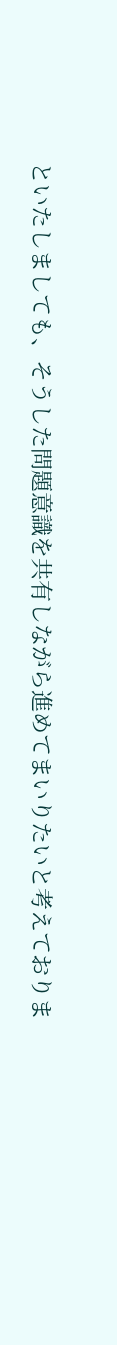といたしましても、そうした問題意識を共有しながら進めてまいりたいと考えておりま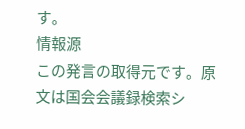す。
情報源
この発言の取得元です。原文は国会会議録検索シ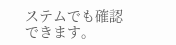ステムでも確認できます。